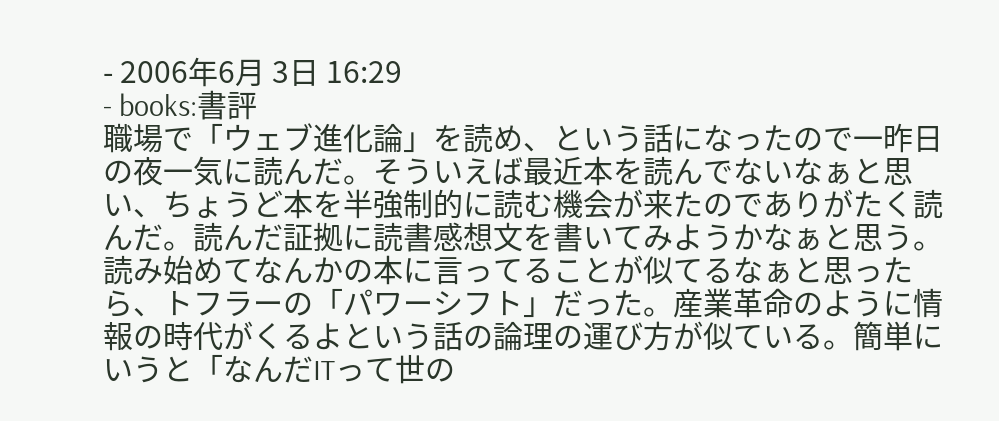- 2006年6月 3日 16:29
- books:書評
職場で「ウェブ進化論」を読め、という話になったので一昨日の夜一気に読んだ。そういえば最近本を読んでないなぁと思い、ちょうど本を半強制的に読む機会が来たのでありがたく読んだ。読んだ証拠に読書感想文を書いてみようかなぁと思う。
読み始めてなんかの本に言ってることが似てるなぁと思ったら、トフラーの「パワーシフト」だった。産業革命のように情報の時代がくるよという話の論理の運び方が似ている。簡単にいうと「なんだITって世の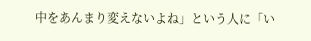中をあんまり変えないよね」という人に「い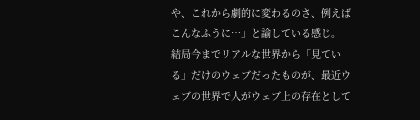や、これから劇的に変わるのさ、例えばこんなふうに…」と諭している感じ。
結局今までリアルな世界から「見ている」だけのウェブだったものが、最近ウェブの世界で人がウェブ上の存在として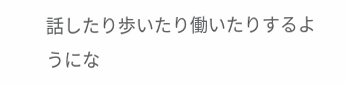話したり歩いたり働いたりするようにな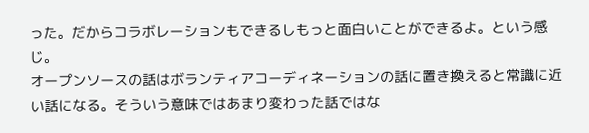った。だからコラボレーションもできるしもっと面白いことができるよ。という感じ。
オープンソースの話はボランティアコーディネーションの話に置き換えると常識に近い話になる。そういう意味ではあまり変わった話ではな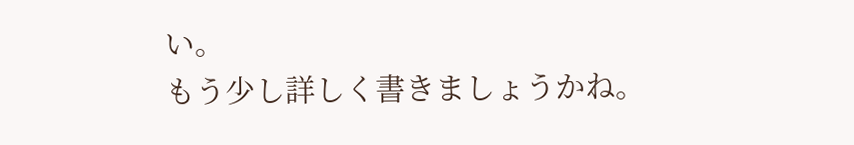い。
もう少し詳しく書きましょうかね。